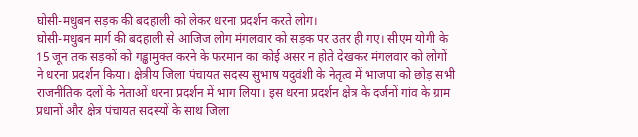घोसी-मधुबन सड़क की बदहाली को लेकर धरना प्रदर्शन करते लोग।
घोसी-मधुबन मार्ग की बदहाली से आजिज लोग मंगलवार को सड़क पर उतर ही गए। सीएम योगी के 15 जून तक सड़कों को गड्ढामुक्त करने के फरमान का कोई असर न होते देखकर मंगलवार को लोगों ने धरना प्रदर्शन किया। क्षेत्रीय जिला पंचायत सदस्य सुभाष यदुवंशी के नेतृत्व में भाजपा को छोड़ सभी राजनीतिक दलों के नेताओं धरना प्रदर्शन में भाग लिया। इस धरना प्रदर्शन क्षेत्र के दर्जनों गांव के ग्राम प्रधानों और क्षेत्र पंचायत सदस्यों के साथ जिला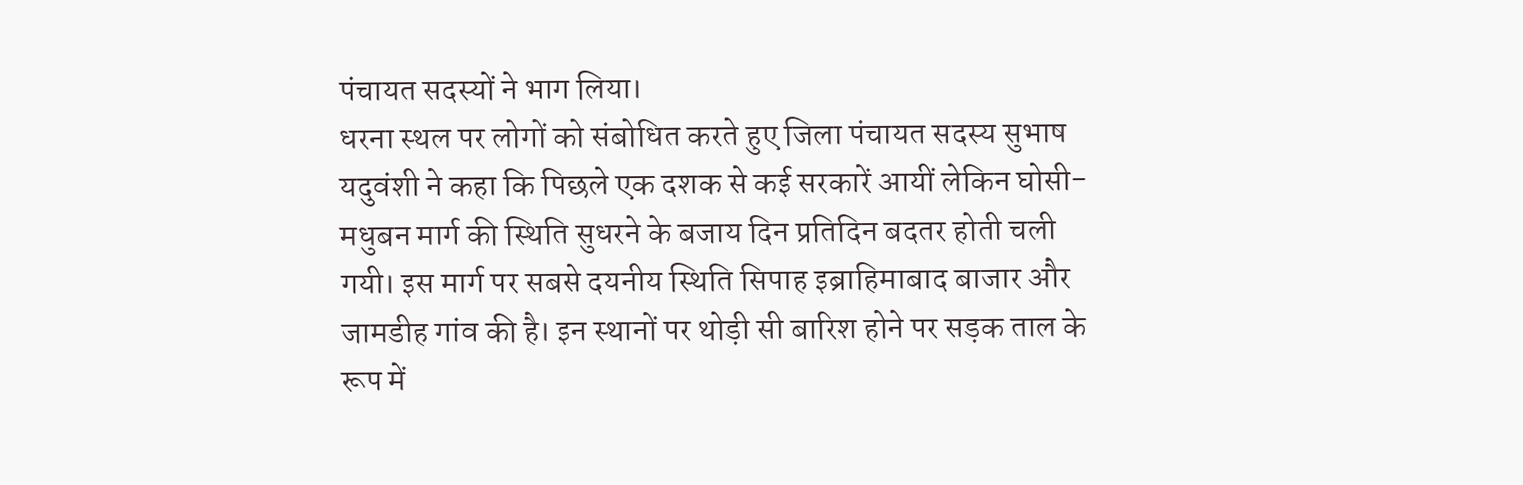पंचायत सदस्यों ने भाग लिया।
धरना स्थल पर लोगों को संबोधित करते हुए जिला पंचायत सदस्य सुभाष यदुवंशी ने कहा कि पिछले एक दशक से कई सरकारें आयीं लेकिन घोसी-मधुबन मार्ग की स्थिति सुधरने के बजाय दिन प्रतिदिन बदतर होती चली गयी। इस मार्ग पर सबसे दयनीय स्थिति सिपाह इब्राहिमाबाद बाजार और जामडीह गांव की है। इन स्थानों पर थोड़ी सी बारिश होने पर सड़क ताल के रूप में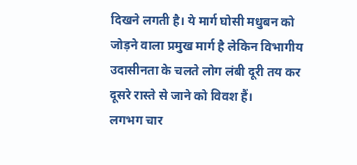दिखने लगती है। ये मार्ग घोसी मधुबन को जोड़ने वाला प्रमुख मार्ग है लेकिन विभागीय उदासीनता के चलते लोग लंबी दूरी तय कर दूसरे रास्ते से जाने को विवश हैं।
लगभग चार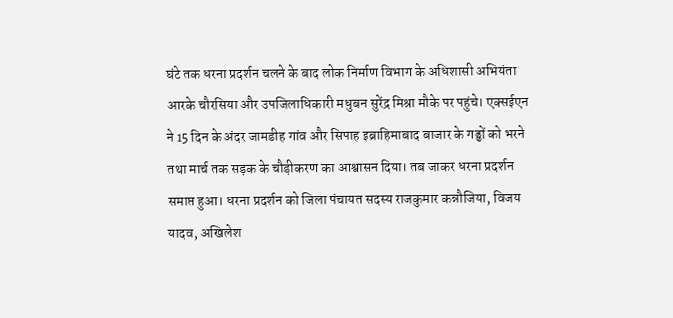घंटे तक धरना प्रदर्शन चलने के बाद लोक निर्माण विभाग के अधिशासी अभियंता आरके चौरसिया और उपजिलाधिकारी मधुबन सुरेंद्र मिश्रा मौके पर पहुंचे। एक्सईएन ने 15 दिन के अंदर जामडीह गांव और सिपाह इब्राहिमाबाद बाजार के गड्ढों को भरने तथा मार्च तक सड़क के चौड़ीकरण का आश्वासन दिया। तब जाकर धरना प्रदर्शन समाप्त हुआ। धरना प्रदर्शन को जिला पंचायत सदस्य राजकुमार कन्नौजिया, विजय यादव, अखिलेश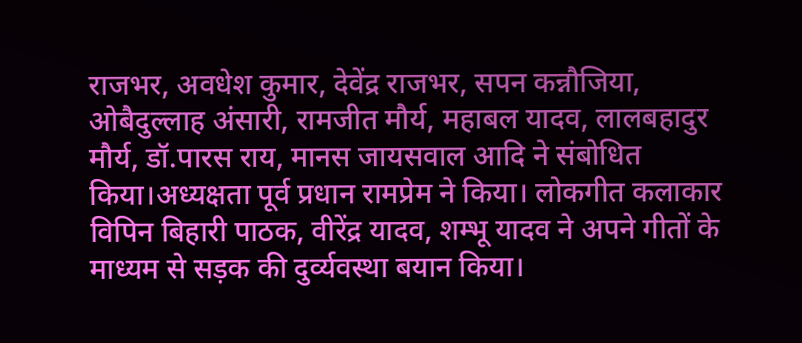राजभर, अवधेश कुमार, देवेंद्र राजभर, सपन कन्नौजिया, ओबैदुल्लाह अंसारी, रामजीत मौर्य, महाबल यादव, लालबहादुर मौर्य, डॉ.पारस राय, मानस जायसवाल आदि ने संबोधित किया।अध्यक्षता पूर्व प्रधान रामप्रेम ने किया। लोकगीत कलाकार विपिन बिहारी पाठक, वीरेंद्र यादव, शम्भू यादव ने अपने गीतों के माध्यम से सड़क की दुर्व्यवस्था बयान किया।